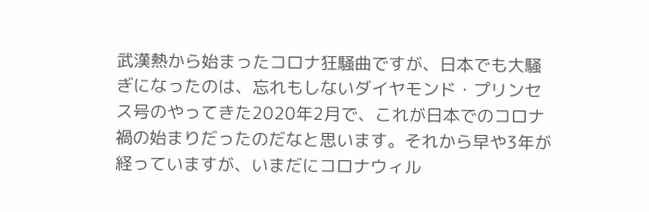武漢熱から始まったコロナ狂騒曲ですが、日本でも大騒ぎになったのは、忘れもしないダイヤモンド・プリンセス号のやってきた2020年2月で、これが日本でのコロナ禍の始まりだったのだなと思います。それから早や3年が経っていますが、いまだにコロナウィル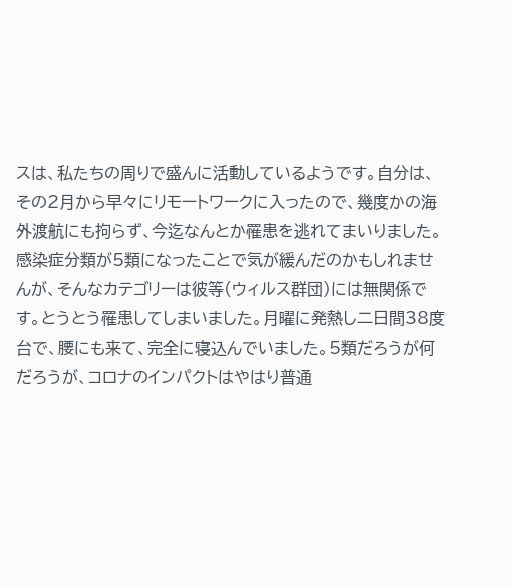スは、私たちの周りで盛んに活動しているようです。自分は、その2月から早々にリモートワークに入ったので、幾度かの海外渡航にも拘らず、今迄なんとか罹患を逃れてまいりました。感染症分類が5類になったことで気が緩んだのかもしれませんが、そんなカテゴリーは彼等(ウィルス群団)には無関係です。とうとう罹患してしまいました。月曜に発熱し二日間38度台で、腰にも来て、完全に寝込んでいました。5類だろうが何だろうが、コロナのインパクトはやはり普通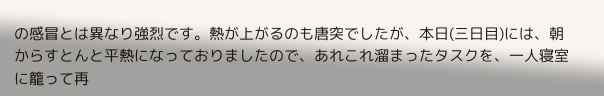の感冒とは異なり強烈です。熱が上がるのも唐突でしたが、本日(三日目)には、朝からすとんと平熱になっておりましたので、あれこれ溜まったタスクを、一人寝室に籠って再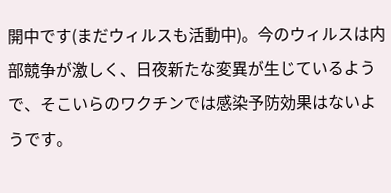開中です(まだウィルスも活動中)。今のウィルスは内部競争が激しく、日夜新たな変異が生じているようで、そこいらのワクチンでは感染予防効果はないようです。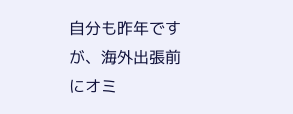自分も昨年ですが、海外出張前にオミ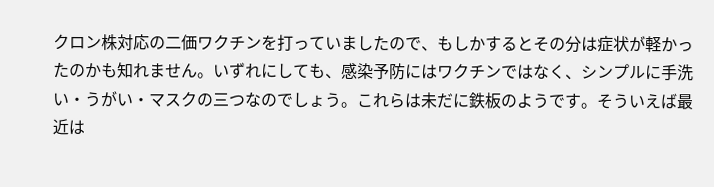クロン株対応の二価ワクチンを打っていましたので、もしかするとその分は症状が軽かったのかも知れません。いずれにしても、感染予防にはワクチンではなく、シンプルに手洗い・うがい・マスクの三つなのでしょう。これらは未だに鉄板のようです。そういえば最近は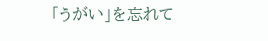「うがい」を忘れて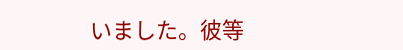いました。彼等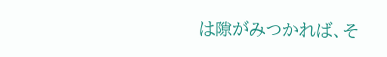は隙がみつかれば、そ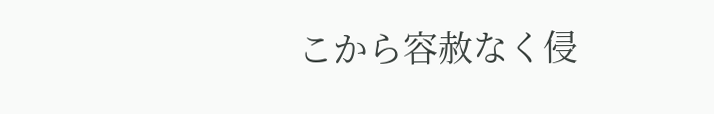こから容赦なく侵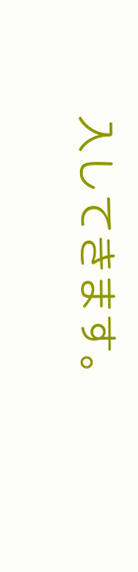入してきます。